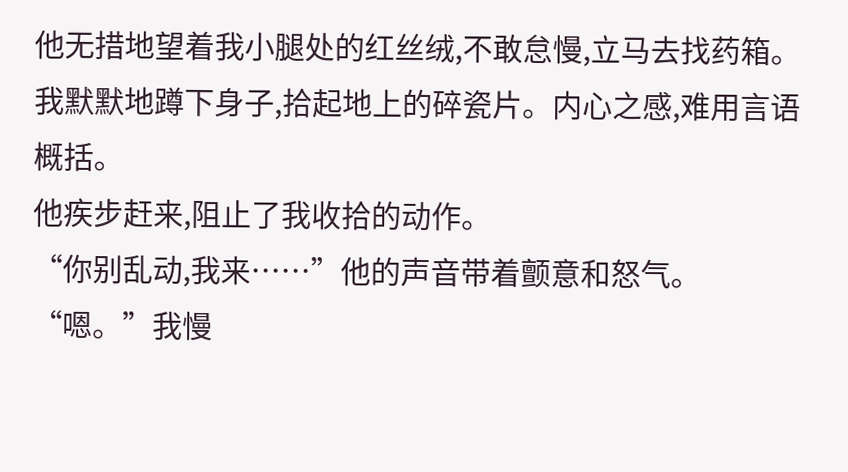他无措地望着我小腿处的红丝绒,不敢怠慢,立马去找药箱。
我默默地蹲下身子,拾起地上的碎瓷片。内心之感,难用言语概括。
他疾步赶来,阻止了我收拾的动作。
“你别乱动,我来……”他的声音带着颤意和怒气。
“嗯。”我慢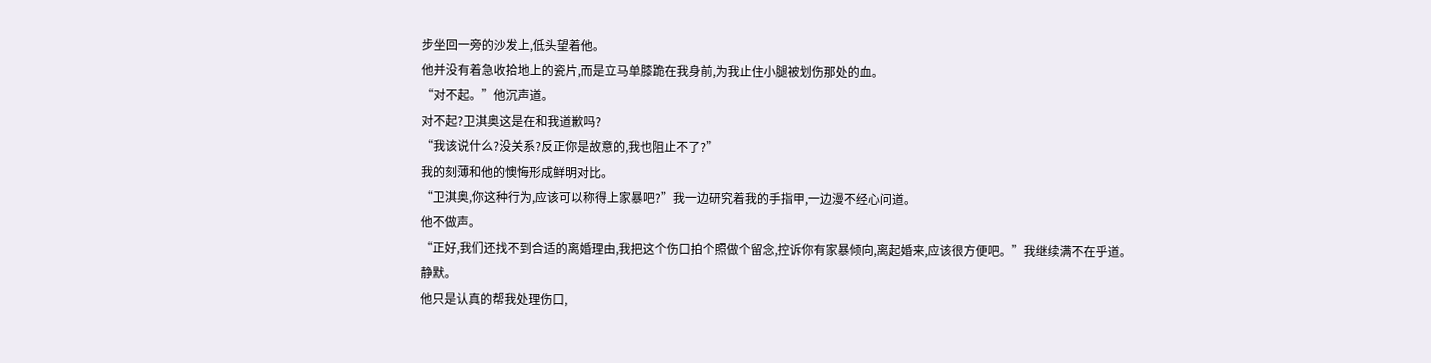步坐回一旁的沙发上,低头望着他。
他并没有着急收拾地上的瓷片,而是立马单膝跪在我身前,为我止住小腿被划伤那处的血。
“对不起。”他沉声道。
对不起?卫淇奥这是在和我道歉吗?
“我该说什么?没关系?反正你是故意的,我也阻止不了?”
我的刻薄和他的懊悔形成鲜明对比。
“卫淇奥,你这种行为,应该可以称得上家暴吧?”我一边研究着我的手指甲,一边漫不经心问道。
他不做声。
“正好,我们还找不到合适的离婚理由,我把这个伤口拍个照做个留念,控诉你有家暴倾向,离起婚来,应该很方便吧。”我继续满不在乎道。
静默。
他只是认真的帮我处理伤口,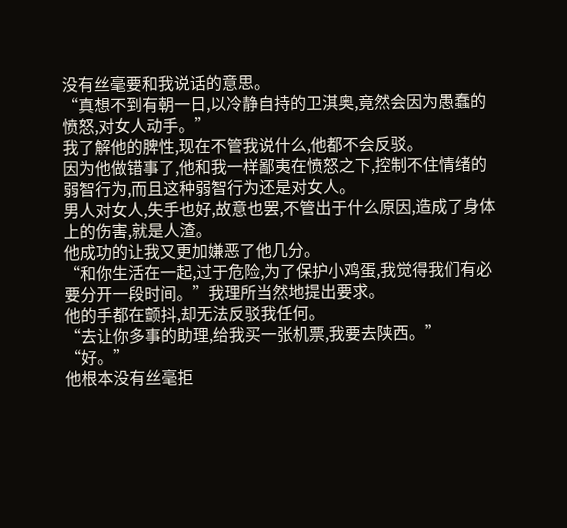没有丝毫要和我说话的意思。
“真想不到有朝一日,以冷静自持的卫淇奥,竟然会因为愚蠢的愤怒,对女人动手。”
我了解他的脾性,现在不管我说什么,他都不会反驳。
因为他做错事了,他和我一样鄙夷在愤怒之下,控制不住情绪的弱智行为,而且这种弱智行为还是对女人。
男人对女人,失手也好,故意也罢,不管出于什么原因,造成了身体上的伤害,就是人渣。
他成功的让我又更加嫌恶了他几分。
“和你生活在一起,过于危险,为了保护小鸡蛋,我觉得我们有必要分开一段时间。”我理所当然地提出要求。
他的手都在颤抖,却无法反驳我任何。
“去让你多事的助理,给我买一张机票,我要去陕西。”
“好。”
他根本没有丝毫拒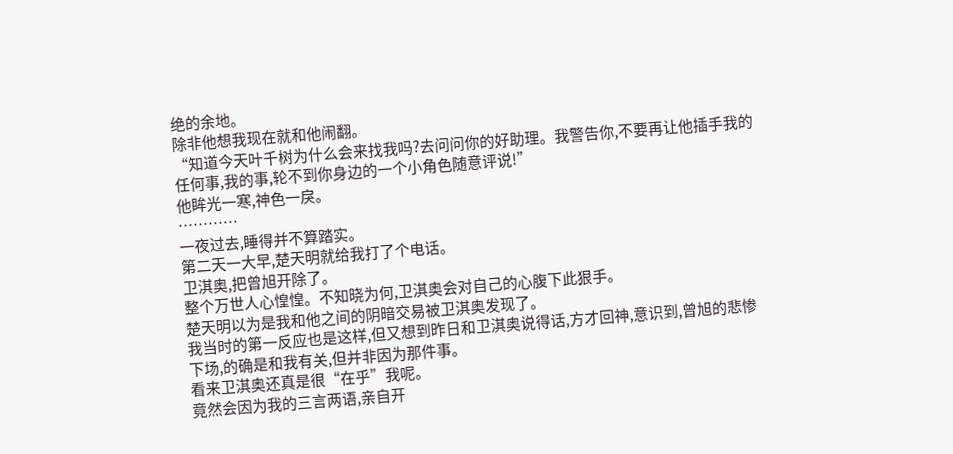绝的余地。
除非他想我现在就和他闹翻。
“知道今天叶千树为什么会来找我吗?去问问你的好助理。我警告你,不要再让他插手我的任何事,我的事,轮不到你身边的一个小角色随意评说!”
他眸光一寒,神色一戾。
…………
一夜过去,睡得并不算踏实。
第二天一大早,楚天明就给我打了个电话。
卫淇奥,把曾旭开除了。
整个万世人心惶惶。不知晓为何,卫淇奥会对自己的心腹下此狠手。
楚天明以为是我和他之间的阴暗交易被卫淇奥发现了。
我当时的第一反应也是这样,但又想到昨日和卫淇奥说得话,方才回神,意识到,曾旭的悲惨下场,的确是和我有关,但并非因为那件事。
看来卫淇奥还真是很“在乎”我呢。
竟然会因为我的三言两语,亲自开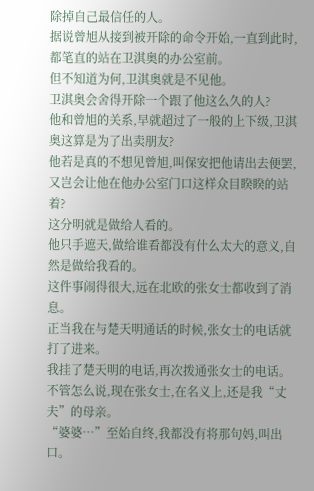除掉自己最信任的人。
据说曾旭从接到被开除的命令开始,一直到此时,都笔直的站在卫淇奥的办公室前。
但不知道为何,卫淇奥就是不见他。
卫淇奥会舍得开除一个跟了他这么久的人?
他和曾旭的关系,早就超过了一般的上下级,卫淇奥这算是为了出卖朋友?
他若是真的不想见曾旭,叫保安把他请出去便罢,又岂会让他在他办公室门口这样众目睽睽的站着?
这分明就是做给人看的。
他只手遮天,做给谁看都没有什么太大的意义,自然是做给我看的。
这件事闹得很大,远在北欧的张女士都收到了消息。
正当我在与楚天明通话的时候,张女士的电话就打了进来。
我挂了楚天明的电话,再次拨通张女士的电话。
不管怎么说,现在张女士,在名义上,还是我“丈夫”的母亲。
“婆婆…”至始自终,我都没有将那句妈,叫出口。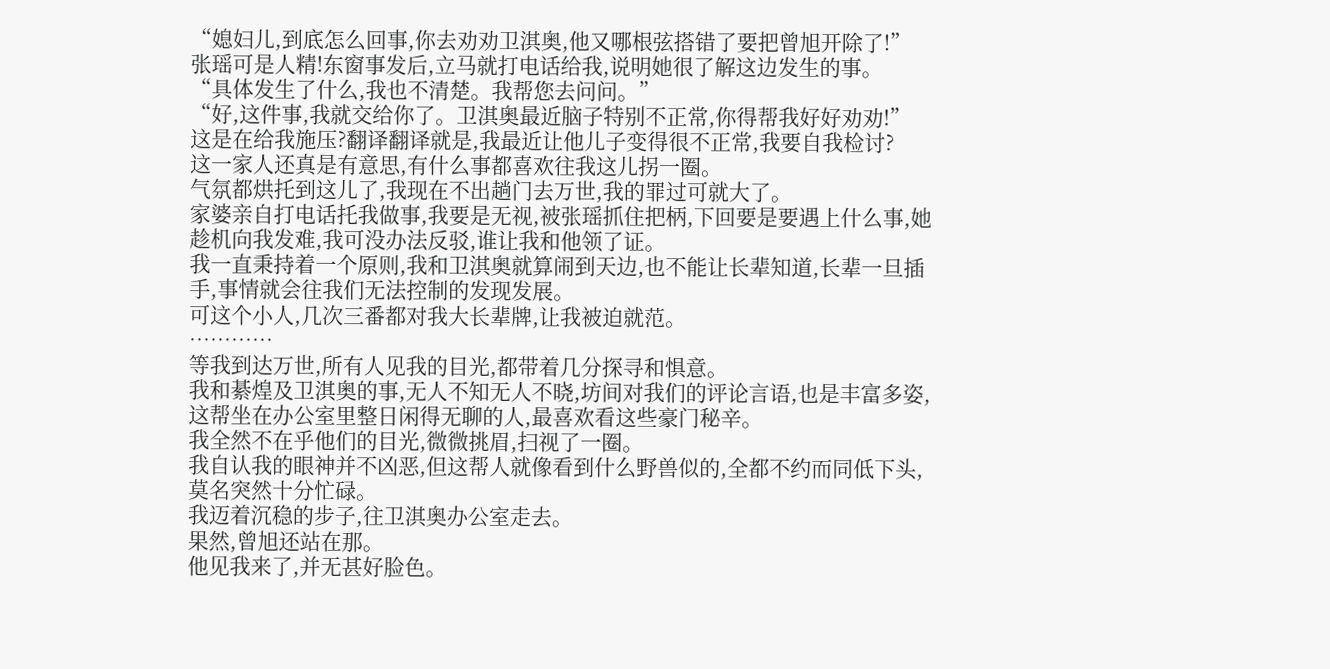“媳妇儿,到底怎么回事,你去劝劝卫淇奥,他又哪根弦搭错了要把曾旭开除了!”
张瑶可是人精!东窗事发后,立马就打电话给我,说明她很了解这边发生的事。
“具体发生了什么,我也不清楚。我帮您去问问。”
“好,这件事,我就交给你了。卫淇奥最近脑子特别不正常,你得帮我好好劝劝!”
这是在给我施压?翻译翻译就是,我最近让他儿子变得很不正常,我要自我检讨?
这一家人还真是有意思,有什么事都喜欢往我这儿拐一圈。
气氛都烘托到这儿了,我现在不出趟门去万世,我的罪过可就大了。
家婆亲自打电话托我做事,我要是无视,被张瑶抓住把柄,下回要是要遇上什么事,她趁机向我发难,我可没办法反驳,谁让我和他领了证。
我一直秉持着一个原则,我和卫淇奥就算闹到天边,也不能让长辈知道,长辈一旦插手,事情就会往我们无法控制的发现发展。
可这个小人,几次三番都对我大长辈牌,让我被迫就范。
…………
等我到达万世,所有人见我的目光,都带着几分探寻和惧意。
我和綦煌及卫淇奥的事,无人不知无人不晓,坊间对我们的评论言语,也是丰富多姿,这帮坐在办公室里整日闲得无聊的人,最喜欢看这些豪门秘辛。
我全然不在乎他们的目光,微微挑眉,扫视了一圈。
我自认我的眼神并不凶恶,但这帮人就像看到什么野兽似的,全都不约而同低下头,莫名突然十分忙碌。
我迈着沉稳的步子,往卫淇奥办公室走去。
果然,曾旭还站在那。
他见我来了,并无甚好脸色。